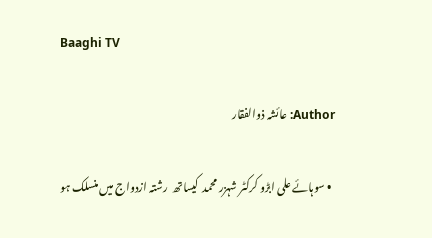Baaghi TV

Author: عائشہ ذوالفقار

  • سوہائے علی ابڑو کرکٹر شہزر محمد  کیساتھ  رشتہ ازدواج میں منسلک ہو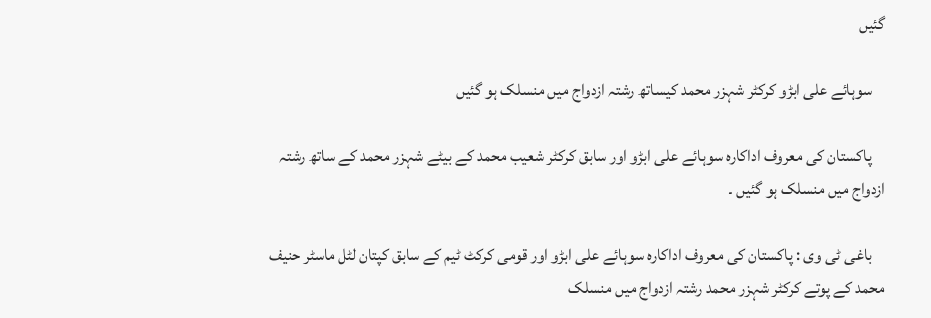گئیں

    سوہائے علی ابڑو کرکٹر شہزر محمد کیساتھ رشتہ ازدواج میں منسلک ہو گئیں

    پاکستان کی معروف اداکارہ سوہائے علی ابڑو اور سابق کرکٹر شعیب محمد کے بیٹے شہزر محمد کے ساتھ رشتہ ازدواج میں منسلک ہو گئیں ۔

    باغی ٹی وی : پاکستان کی معروف اداکارہ سوہائے علی ابڑو اور قومی کرکٹ ٹیم کے سابق کپتان لٹل ماسٹر حنیف محمد کے پوتے کرکٹر شہزر محمد رشتہ ازدواج میں منسلک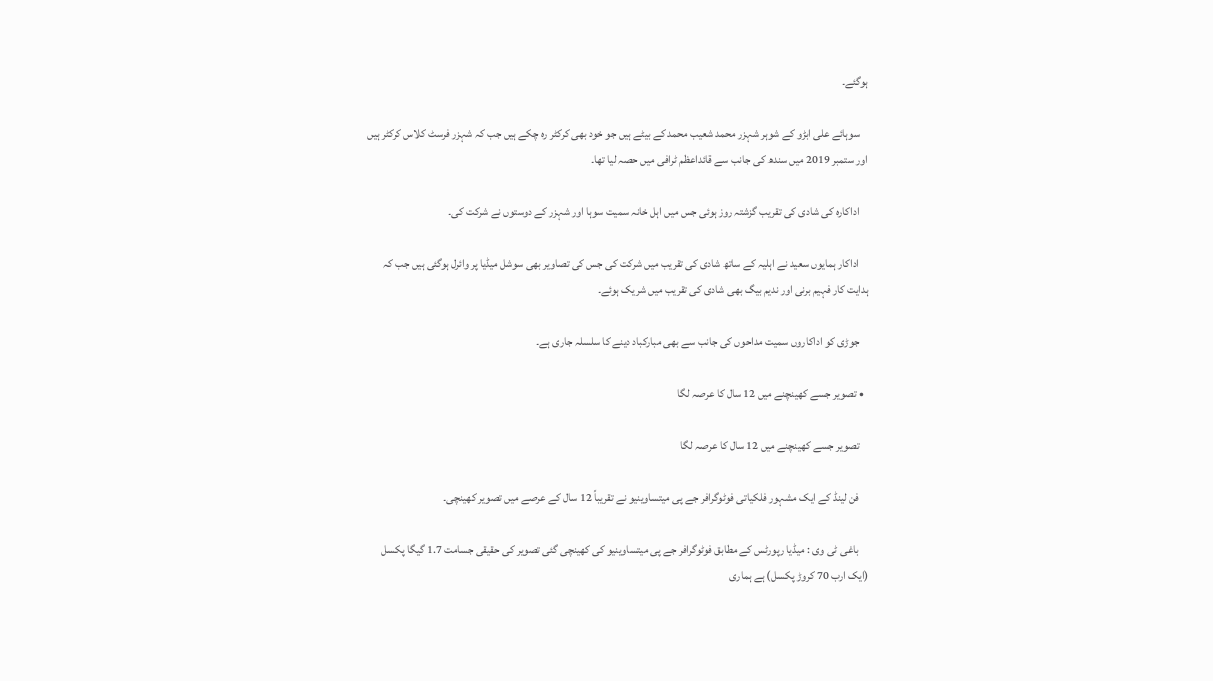ہوگئے۔

    سوہائے علی ابڑو کے شوہر شہزر محمد شعیب محمد کے بیٹے ہیں جو خود بھی کرکٹر رہ چکے ہیں جب کہ شہزر فرسٹ کلاس کرکٹر ہیں اور ستمبر 2019 میں سندھ کی جانب سے قائداعظم ٹرافی میں حصہ لیا تھا۔

    اداکارہ کی شادی کی تقریب گزشتہ روز ہوئی جس میں اہل خانہ سمیت سوہا اور شہزر کے دوستوں نے شرکت کی۔

    اداکار ہمایوں سعید نے اہلیہ کے ساتھ شادی کی تقریب میں شرکت کی جس کی تصاویر بھی سوشل میڈیا پر وائرل ہوگئی ہیں جب کہ ہدایت کار فہیم برنی اور ندیم بیگ بھی شادی کی تقریب میں شریک ہوئے۔

    جوڑی کو اداکاروں سمیت مداحوں کی جانب سے بھی مبارکباد دینے کا سلسلہ جاری ہے۔

  • تصویر جسے کھینچنے میں 12 سال کا عرصہ لگا

    تصویر جسے کھینچنے میں 12 سال کا عرصہ لگا

    فن لینڈ کے ایک مشہور فلکیاتی فوٹوگرافر جے پی میتساوینیو نے تقریباً 12 سال کے عرصے میں تصویر کھینچی۔

    باغی ٹی وی : میڈیا رپورٹس کے مطابق فوٹوگرافر جے پی میتساوینیو کی کھینچی گئی تصویر کی حقیقی جسامت 1.7 گیگا پکسل (ایک ارب 70 کروڑ پکسل) ہے ہماری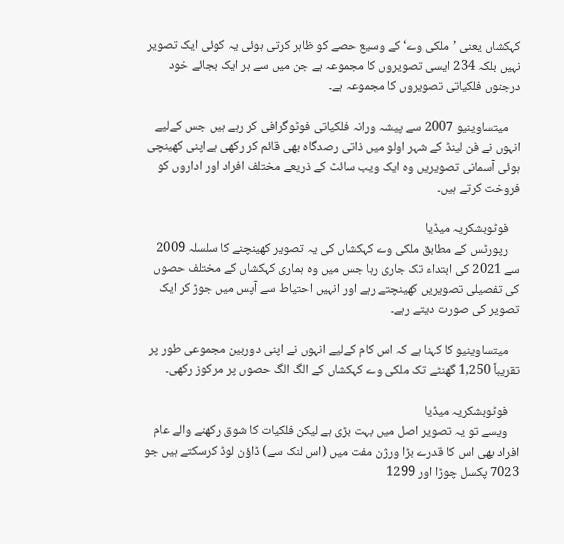کہکشاں یعنی ’ملکی وے‘ کے وسیع حصے کو ظاہر کرتی ہوئی یہ کوئی ایک تصویر نہیں بلکہ 234 ایسی تصویروں کا مجموعہ ہے جن میں سے ہر ایک بجائے خود درجنوں فلکیاتی تصویروں کا مجموعہ ہے۔

    میتساوینیو 2007 سے پیشہ ورانہ فلکیاتی فوٹوگرافی کر رہے ہیں جس کےلیے انہوں نے فن لینڈ کے شہر اولو میں ذاتی رصدگاہ بھی قائم کر رکھی ہےاپنی کھینچی ہوئی آسمانی تصویریں وہ ایک ویب سائٹ کے ذریعے مختلف افراد اور اداروں کو فروخت کرتے ہیں۔

    فوٹوبشکریہ میڈیا
    رپورٹس کے مطابق ملکی وے کہکشاں کی یہ تصویر کھینچنے کا سلسلہ 2009 سے 2021 کی ابتداء تک جاری رہا جس میں وہ ہماری کہکشاں کے مختلف حصوں کی تفصیلی تصویریں کھینچتے رہے اور انہیں احتیاط سے آپس میں جوڑ کر ایک تصویر کی صورت دیتے رہے۔

    میتساوینیو کا کہنا ہے کہ اس کام کےلیے انہوں نے اپنی دوربین مجموعی طور پر تقریباً 1,250 گھنٹے تک ملکی وے کہکشاں کے الگ الگ حصوں پر مرکوز رکھی۔

    فوٹوبشکریہ میڈیا
    ویسے تو یہ تصویر اصل میں بہت بڑی ہے لیکن فلکیات کا شوق رکھنے والے عام افراد بھی اس کا قدرے بڑا ورژن مفت میں (اس لنک سے) ڈاؤن لوڈ کرسکتے ہیں جو 7023 پکسل چوڑا اور 1299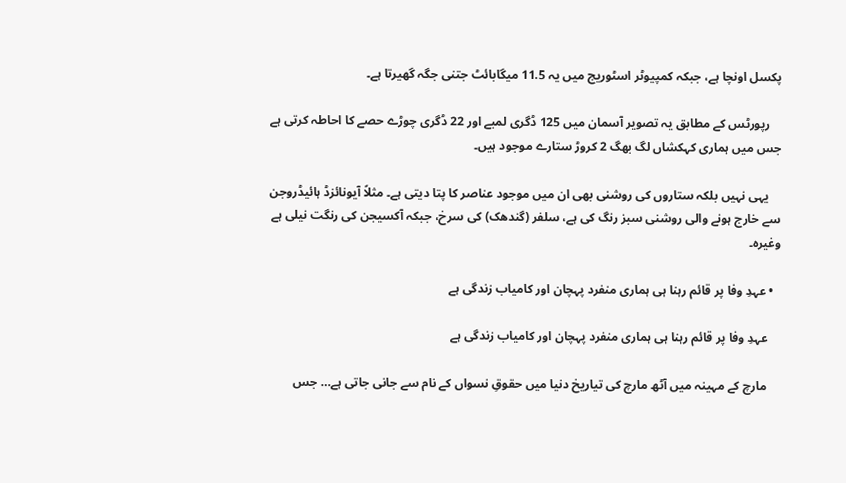پکسل اونچا ہے، جبکہ کمپیوٹر اسٹوریج میں یہ 11.5 میگابائٹ جتنی جگہ گھیرتا ہے۔

    رپورٹس کے مطابق یہ تصویر آسمان میں 125 ڈگری لمبے اور 22 ڈگری چوڑے حصے کا احاطہ کرتی ہے جس میں ہماری کہکشاں لگ بھگ 2 کروڑ ستارے موجود ہیں۔

    یہی نہیں بلکہ ستاروں کی روشنی بھی ان میں موجود عناصر کا پتا دیتی ہے۔ مثلاً آیونائزڈ ہائیڈروجن سے خارج ہونے والی روشنی سبز رنگ کی ہے، سلفر (گندھک) کی سرخ، جبکہ آکسیجن کی رنگت نیلی ہے وغیرہ۔

  • عہدِ وفا پر قائم رہنا ہی ہماری منفرد پہچان اور کامیاب زندگی ہے

    عہدِ وفا پر قائم رہنا ہی ہماری منفرد پہچان اور کامیاب زندگی ہے

    مارچ کے مہینہ میں آٹھ مارچ کی تیاریخ دنیا میں حقوقِ نسواں کے نام سے جانی جاتی ہے… جس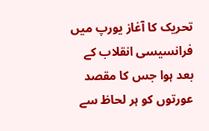تحریک کا آغاز یورپ میں فرانسیسی انقلاب کے بعد ہوا جس کا مقصد عورتوں کو ہر لحاظ سے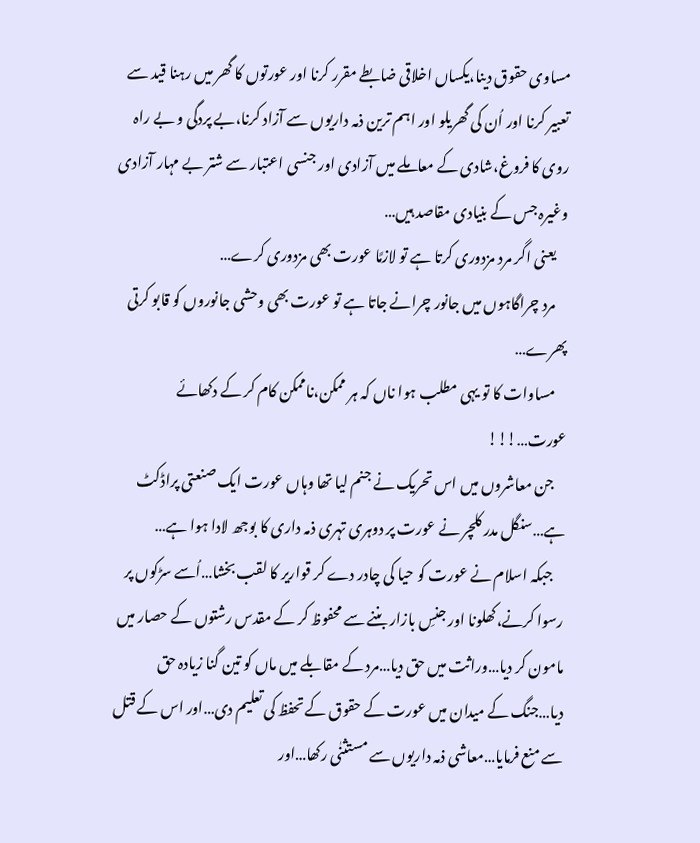مساوی حقوق دینا،یکساں اخلاقی ضابطے مقرر کرنا اور عورتوں کا گھر میں رہنا قید سے تعبیر کرنا اور اُن کی گھریلو اور اہم ترین ذمہ داریوں سے آزاد کرنا،بے پردگی و بے راہ روی کا فروغ،شادی کے معاملے میں آزادی اور جنسی اعتبار سے شتر بے مہار آزادی وغیرہ جس کے بنیادی مقاصد ہیں…
    یعنی اگر مرد مزدوری کرتا ہے تو لازمًا عورت بھی مزدوری کرے…
    مرد چراگاہوں میں جانور چرانے جاتا ہے تو عورت بھی وحشی جانوروں کو قابو کرتی پھرے…
    مساوات کا تو یہی مطلب ہوا ناں کہ ہر ممکن،ناممکن کام کر کے دکھائے عورت…!!!
    جن معاشروں میں اس تحریک نے جنم لیا تھا وہاں عورت ایک صنعتی پراڈکٹ ہے…سنگل مدر کلچر نے عورت پر دوہری تہری ذمہ داری کا بوجھ لادا ہوا ہے…
    جبکہ اسلام نے عورت کو حیا کی چادر دے کر قواریر کا لقب بخشا…اُسے سڑکوں پر رسوا کرنے،کھلونا اور جنسِ بازار بننے سے محفوظ کر کے مقدس رشتوں کے حصار میں مامون کر دیا…وراثت میں حق دیا…مرد کے مقابلے میں ماں کو تین گنا زیادہ حق دیا…جنگ کے میدان میں عورت کے حقوق کے تحفظ کی تعلیم دی…اور اس کے قتل سے منع فرمایا…معاشی ذمہ داریوں سے مستثنٰی رکھا…اور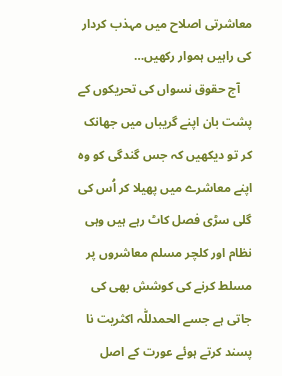معاشرتی اصلاح میں مہذب کردار کی راہیں ہموار رکھیں…
    آج حقوق نسواں کی تحریکوں کے پشت بان اپنے گریباں میں جھانک کر تو دیکھیں کہ جس گندگی کو وہ اپنے معاشرے میں پھیلا کر اُس کی گلی سڑی فصل کاٹ رہے ہیں وہی نظام اور کلچر مسلم معاشروں پر مسلط کرنے کی کوشش بھی کی جاتی ہے جسے الحمدللّٰہ اکثریت نا پسند کرتے ہوئے عورت کے اصل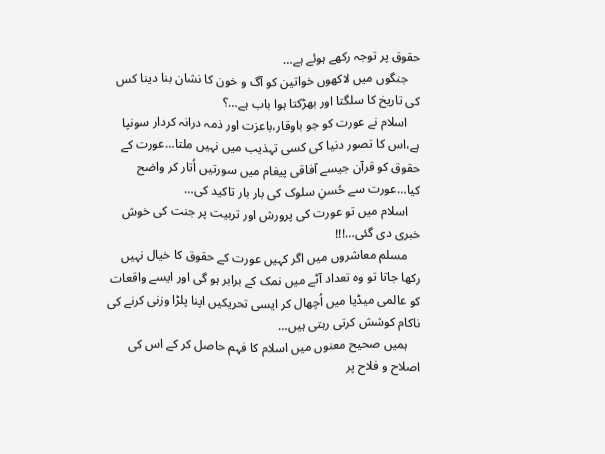حقوق پر توجہ رکھے ہوئے ہے…
    جنگوں میں لاکھوں خواتین کو آگ و خون کا نشان بنا دینا کس کی تاریخ کا سلگتا اور بھڑکتا ہوا باب ہے…؟
    اسلام نے عورت کو جو باوقار،باعزت اور ذمہ درانہ کردار سونپا ہے،اس کا تصور دنیا کی کسی تہذیب میں نہیں ملتا…عورت کے حقوق کو قرآن جیسے آفاقی پیغام میں سورتیں اُتار کر واضح کیا…عورت سے حُسنِ سلوک کی بار بار تاکید کی…
    اسلام میں تو عورت کی پرورش اور تربیت پر جنت کی خوش خبری دی گئی…!!!
    مسلم معاشروں میں اگر کہیں عورت کے حقوق کا خیال نہیں رکھا جاتا تو وہ تعداد آٹے میں نمک کے برابر ہو گی اور ایسے واقعات کو عالمی میڈیا میں اُچھال کر ایسی تحریکیں اپنا پلڑا وزنی کرنے کی ناکام کوشش کرتی رہتی ہیں…
    ہمیں صحیح معنوں میں اسلام کا فہم حاصل کر کے اس کی اصلاح و فلاح پر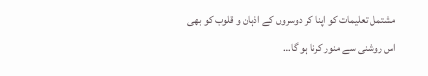مشتمل تعلیمات کو اپنا کر دوسروں کے اذہان و قلوب کو بھی اس روشنی سے منور کرنا ہو گا…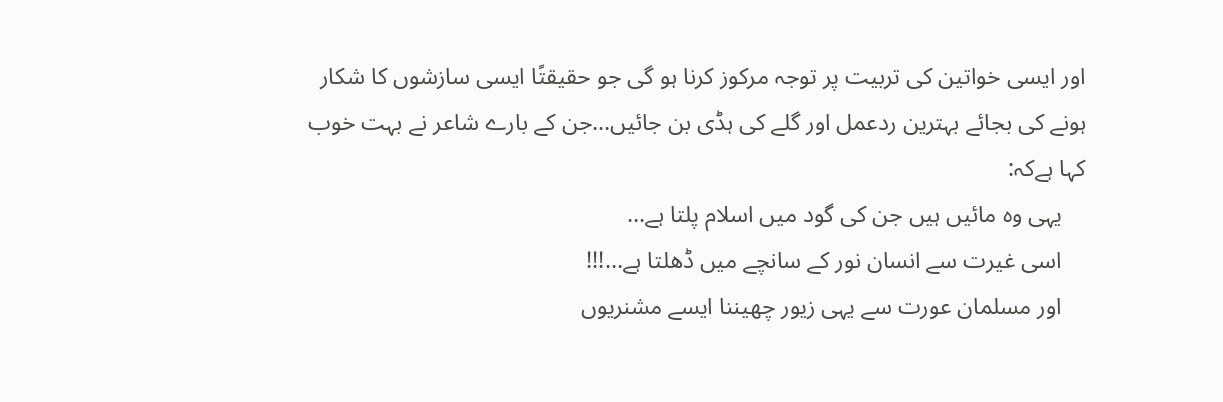اور ایسی خواتین کی تربیت پر توجہ مرکوز کرنا ہو گی جو حقیقتًا ایسی سازشوں کا شکار ہونے کی بجائے بہترین ردعمل اور گلے کی ہڈی بن جائیں…جن کے بارے شاعر نے بہت خوب کہا ہےکہ:
    یہی وہ مائیں ہیں جن کی گود میں اسلام پلتا ہے…
    اسی غیرت سے انسان نور کے سانچے میں ڈھلتا ہے…!!!
    اور مسلمان عورت سے یہی زیور چھیننا ایسے مشنریوں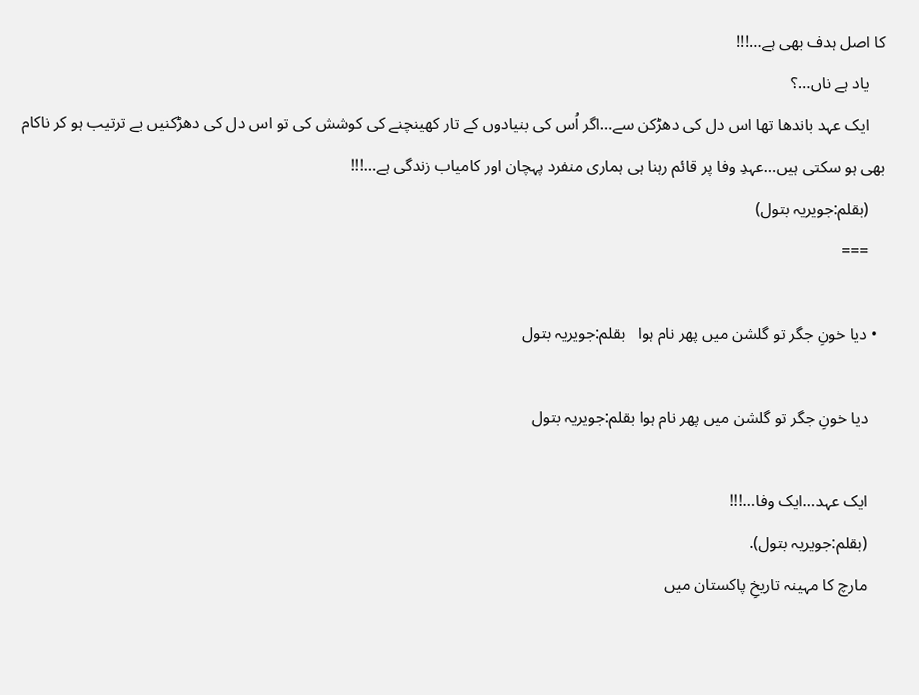کا اصل ہدف بھی ہے…!!!
    یاد ہے ناں…؟
    ایک عہد باندھا تھا اس دل کی دھڑکن سے…اگر اُس کی بنیادوں کے تار کھینچنے کی کوشش کی تو اس دل کی دھڑکنیں بے ترتیب ہو کر ناکام بھی ہو سکتی ہیں…عہدِ وفا پر قائم رہنا ہی ہماری منفرد پہچان اور کامیاب زندگی ہے…!!!
    (بقلم:جویریہ بتول)
    ===

  • دیا خونِ جگر تو گلشن میں پھر نام ہوا   بقلم:جویریہ بتول

    دیا خونِ جگر تو گلشن میں پھر نام ہوا بقلم:جویریہ بتول

    ایک عہد…ایک وفا…!!!
    (بقلم:جویریہ بتول).
    مارچ کا مہینہ تاریخِ پاکستان میں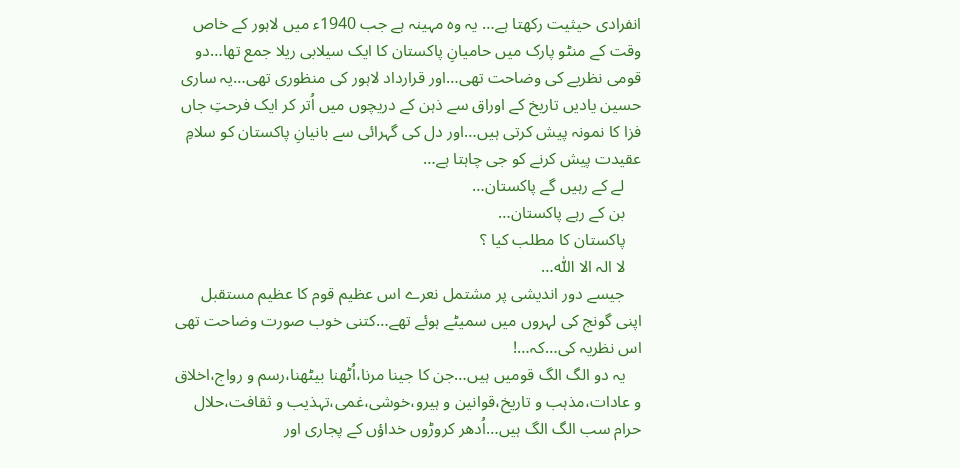انفرادی حیثیت رکھتا ہے… یہ وہ مہینہ ہے جب 1940ء میں لاہور کے خاص وقت کے منٹو پارک میں حامیانِ پاکستان کا ایک سیلابی ریلا جمع تھا…دو قومی نظریے کی وضاحت تھی…اور قرارداد لاہور کی منظوری تھی…یہ ساری حسین یادیں تاریخ کے اوراق سے ذہن کے دریچوں میں اُتر کر ایک فرحتِ جاں فزا کا نمونہ پیش کرتی ہیں…اور دل کی گہرائی سے بانیانِ پاکستان کو سلامِ عقیدت پیش کرنے کو جی چاہتا ہے…
    لے کے رہیں گے پاکستان…
    بن کے رہے پاکستان…
    پاکستان کا مطلب کیا ؟
    لا الہ الا اللّٰہ…
    جیسے دور اندیشی پر مشتمل نعرے اس عظیم قوم کا عظیم مستقبل اپنی گونج کی لہروں میں سمیٹے ہوئے تھے…کتنی خوب صورت وضاحت تھی اس نظریہ کی…کہ…!
    یہ دو الگ الگ قومیں ہیں…جن کا جینا مرنا،اُٹھنا بیٹھنا،رسم و رواج،اخلاق و عادات،مذہب و تاریخ،قوانین و ہیرو،خوشی،غمی،تہذیب و ثقافت،حلال حرام سب الگ الگ ہیں…اُدھر کروڑوں خداؤں کے پجاری اور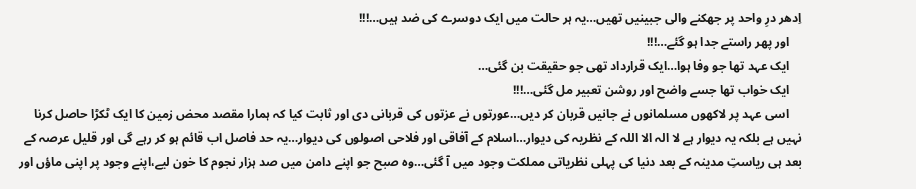اِدھر درِ واحد پر جھکنے والی جبینیں تھیں…یہ ہر حالت میں ایک دوسرے کی ضد ہیں…!!!
    اور پھر راستے جدا ہو گئے…!!!
    ایک عہد تھا جو وفا ہوا…ایک قرارداد تھی جو حقیقت بن گئی…
    ایک خواب تھا جسے واضح اور روشن تعبیر مل گئی…!!!
    اسی عہد پر لاکھوں مسلمانوں نے جانیں قربان کر دیں…عورتوں نے عزتوں کی قربانی دی اور ثابت کیا کہ ہمارا مقصد محض زمین کا ایک ٹکڑا حاصل کرنا نہیں ہے بلکہ یہ دیوار ہے لا الہ الا اللہ کے نظریہ کی دیوار…اسلام کے آفاقی اور فلاحی اصولوں کی دیوار…یہ حد فاصل اب قائم ہو کر رہے گی اور قلیل عرصہ کے بعد ہی ریاستِ مدینہ کے بعد دنیا کی پہلی نظریاتی مملکت وجود میں آ گئی…وہ صبح جو اپنے دامن میں صد ہزار نجوم کا خون لیے،اپنے وجود پر اپنی ماؤں اور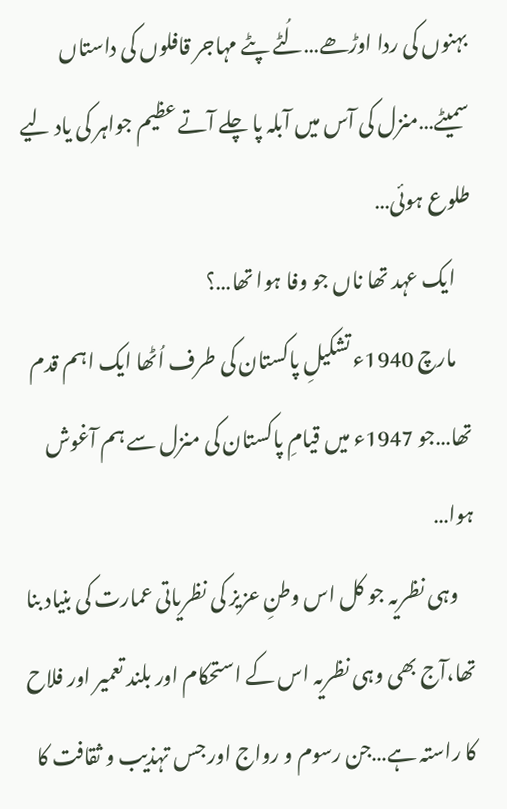بہنوں کی ردا اوڑھے…لُٹے پٹے مہاجر قافلوں کی داستاں سمیٹے…منزل کی آس میں آبلہ پا چلے آتے عظیم جواہر کی یاد لیے طلوع ہوئی…
    ایک عہد تھا ناں جو وفا ہوا تھا…؟
    مارچ 1940ء تشکیلِ پاکستان کی طرف اُٹھا ایک اہم قدم تھا…جو 1947ء میں قیامِ پاکستان کی منزل سے ہم آغوش ہوا…
    وہی نظریہ جو کل اس وطنِ عزیز کی نظریاتی عمارت کی بنیاد بنا تھا،آج بھی وہی نظریہ اس کے استحکام اور بلند تعمیر اور فلاح کا راستہ ہے…جن رسوم و رواج اور جس تہذیب و ثقافت کا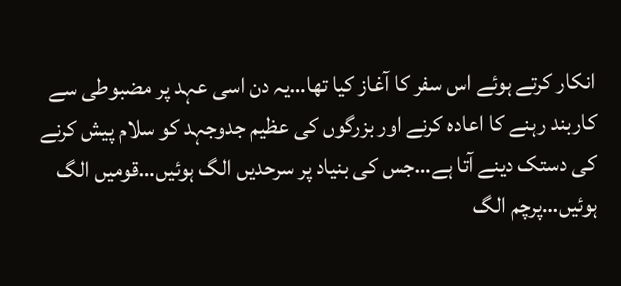انکار کرتے ہوئے اس سفر کا آغاز کیا تھا…یہ دن اسی عہد پر مضبوطی سے کاربند رہنے کا اعادہ کرنے اور بزرگوں کی عظیم جدوجہد کو سلام پیش کرنے کی دستک دینے آتا ہے…جس کی بنیاد پر سرحدیں الگ ہوئیں…قومیں الگ ہوئیں…پرچم الگ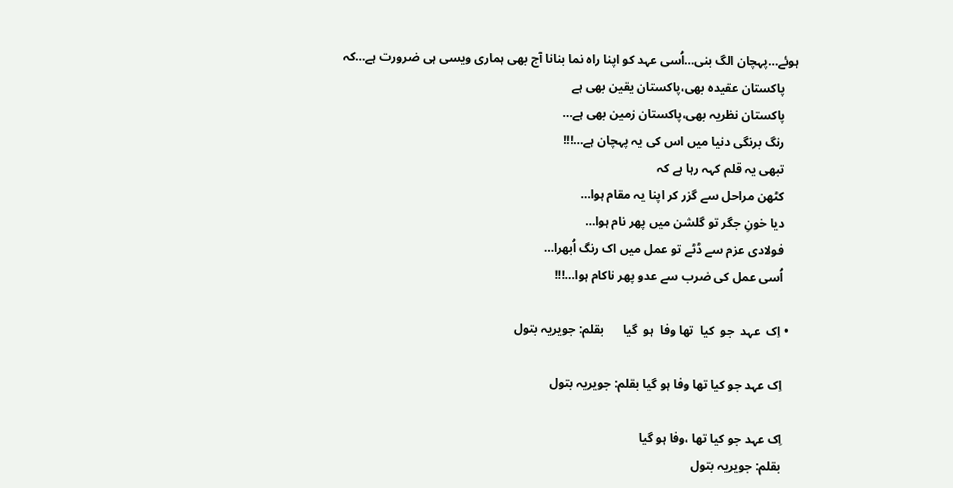ہوئے…پہچان الگ بنی…اُسی عہد کو اپنا راہ نما بنانا آج بھی ہماری ویسی ہی ضرورت ہے…کہ
    پاکستان عقیدہ بھی،پاکستان یقین بھی ہے
    پاکستان نظریہ بھی،پاکستان زمین بھی ہے…
    رنگ برنگی دنیا میں اس کی یہ پہچان ہے…!!!
    تبھی یہ قلم کہہ رہا ہے کہ
    کٹھن مراحل سے گزر کر اپنا یہ مقام ہوا…
    دیا خونِ جگر تو گلشن میں پھر نام ہوا…
    فولادی عزم سے ڈٹے تو عمل میں اک رنگ اُبھرا…
    اُسی عمل کی ضرب سے عدو پھر ناکام ہوا…!!!

  • اِک  عہد  جو  کیا  تھا وفا  ہو  گیا      بقلم: جویریہ بتول

    اِک عہد جو کیا تھا وفا ہو گیا بقلم: جویریہ بتول

    اِک عہد جو کیا تھا ،وفا ہو گیا
    بقلم: جویریہ بتول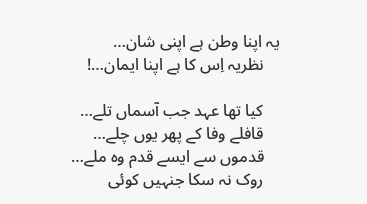یہ اپنا وطن ہے اپنی شان…
    نظریہ اِس کا ہے اپنا ایمان…!

    کیا تھا عہد جب آسماں تلے…
    قافلے وفا کے پھر یوں چلے…
    قدموں سے ایسے قدم وہ ملے…
    روک نہ سکا جنہیں کوئی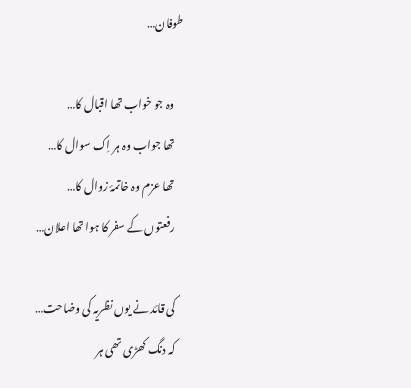طوفان…

    وہ جو خواب تھا اقبال کا…
    تھا جواب وہ ہر اِک سوال کا…
    تھا عزم وہ خاتمۂ زوال کا…
    رفعتوں کے سفر کا ہوا تھا اعلان…

    کی قائد نے یوں نظریہ کی وضاحت…
    کہ دنگ کھڑی تھی ہر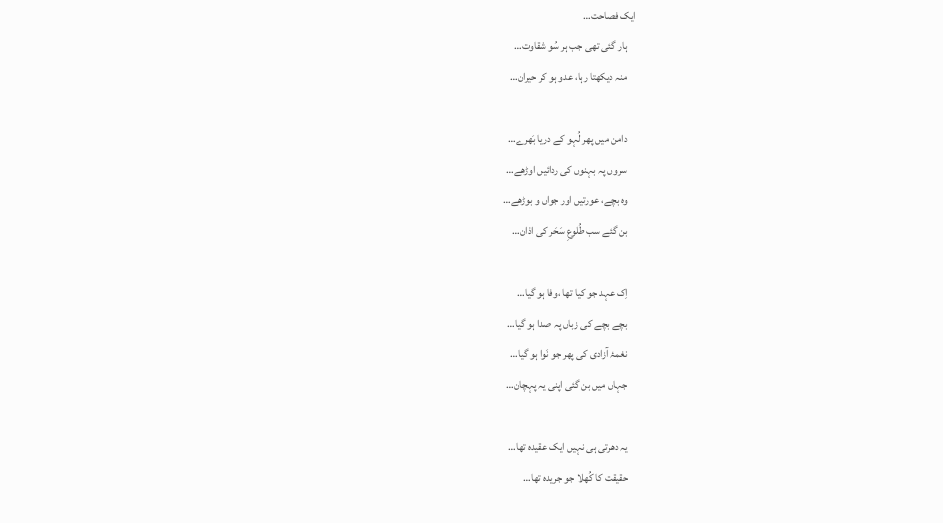ایک فصاحت…
    ہار گئی تھی جب ہر سُو شقاوت…
    منہ دیکھتا رہا، عدو ہو کر حیران…

    دامن میں پھر لُہو کے دریا بَھرے…
    سروں پہ بہنوں کی ردائیں اوڑھے…
    وہ بچے، عورتیں اور جواں و بوڑھے…
    بن گئے سب طُلوعِ سَحَر کی اذان…

    اِک عہد جو کیا تھا ،وفا ہو گیا…
    بچے بچے کی زباں پہ صدا ہو گیا…
    نغمۂ آزادی کی پھر جو نَوا ہو گیا…
    جہاں میں بن گئی اپنی یہ پہچان…

    یہ دھرتی ہی نہیں ایک عقیدہ تھا…
    حقیقت کا کُھلا جو جریدہ تھا…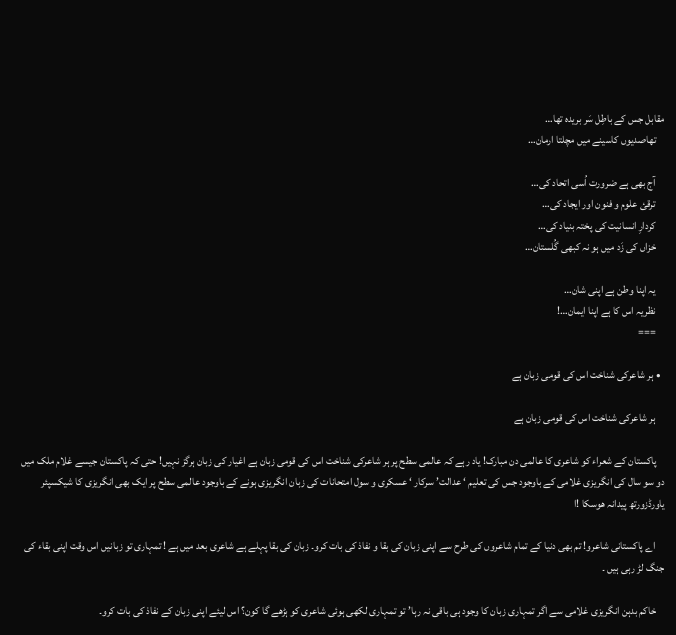مقابل جس کے باطِل سَر بریدہ تھا…
    تھاصدیوں کاسینے میں مچلتا ارمان…

    آج بھی ہے ضرورت اُسی اتحاد کی…
    ترقئ علوم و فنون اور ایجاد کی…
    کردارِ انسانیت کی پختہ بنیاد کی…
    خزاں کی زَد میں ہو نہ کبھی گُلستان…

    یہ اپنا وطن ہے اپنی شان…
    نظریہ اس کا ہے اپنا ایمان…!
    ===

  • ہر شاعرکی شناخت اس کی قومی زبان ہے

    ہر شاعرکی شناخت اس کی قومی زبان ہے

    پاکستان کے شعراء کو شاعری کا عالمی دن مبارک! یاد رہے کہ عالمی سطح پر ہر شاعرکی شناخت اس کی قومی زبان ہے اغیار کی زبان ہرگز نہیں! حتی کہ پاکستان جیسے غلام ملک میں دو سو سال کی انگریزی غلامی کے باوجود جس کی تعلیم ‘ عدالت’ سرکار ‘ عسکری و سول امتحانات کی زبان انگریزی ہونے کے باوجود عالمی سطح پر ایک بھی انگریزی کا شیکسپئر یاورڈزورتھ پیدانہ ھوسکا !ا

    اے پاکستانی شاعرو! تم بھی دنیا کے تمام شاعروں کی طرح سے اپنی زبان کی بقا و نفاذ کی بات کرو۔ زبان کی بقا پہلے ہے شاعری بعد میں ہے ! تمہاری تو زبانیں اس وقت اپنی بقاء کی جنگ لڑ رہی ہیں ۔

    خاکم بدہن انگریزی غلامی سے اگر تمہاری زبان کا وجود ہی باقی نہ رہا’ تو تمہاری لکھی ہوئی شاعری کو ہڑھے گا کون؟ اس لیئے اپنی زبان کے نفاذ کی بات کرو۔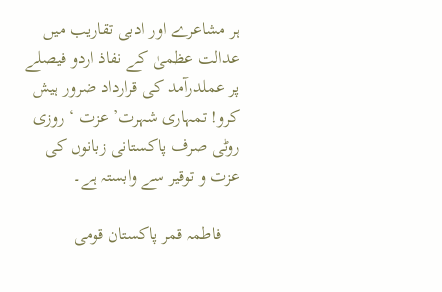ہر مشاعرے اور ادبی تقاریب میں عدالت عظمیٰ کے نفاذ اردو فیصلے پر عملدرآمد کی قرارداد ضرور ہیش کرو! تمہاری شہرت’ عزت ‘ روزی روٹی صرف پاکستانی زبانوں کی عزت و توقیر سے وابستہ ہے۔

    فاطمہ قمر پاکستان قومی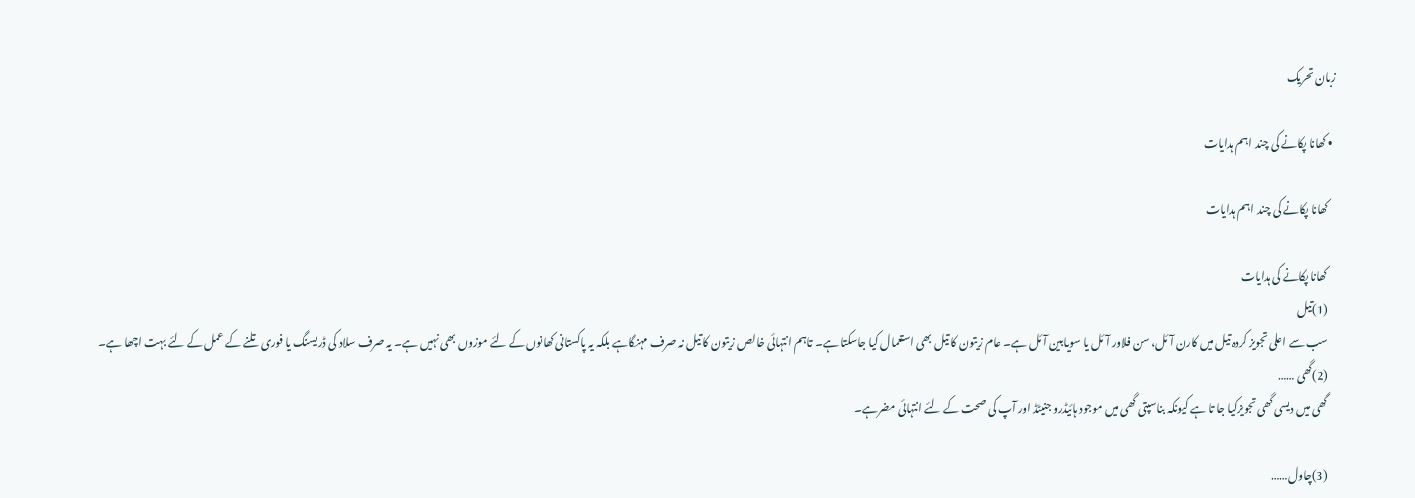زبان تحریک

  • کھانا پکانے کی چند اہم ہدایات

    کھانا پکانے کی چند اہم ہدایات

    کھانا پکانے کی ہدایات
    (1)تیل
    سب سے اعلی تجویز کردہ تیل میں کارن آئل، سن فلاور آئل یا سویابین آئل ہے۔ عام زیتون کا تیل بھی استعمال کیا جاسکتا ہے۔ تاہم انتہائی خالص زیتون کا تیل نہ صرف مہنگاہے بلکہ یہ پاکستانی کھانوں کے لئے موزوں بھی نہیں ہے۔ یہ صرف سلاد کی ڈریسنگ یا فوری تلنے کے عمل کے لئے بہت اچھا ہے۔
    (2)گھی ……
    گھی میں دیسی گھی تجویزکیا جا تا ہے کیونکہ بناسپتی گھی میں موجود ہائیڈرو جنیٹڈ اور آپ کی صحت کے لئے انتہائی مضرہے۔

    (3)چاول……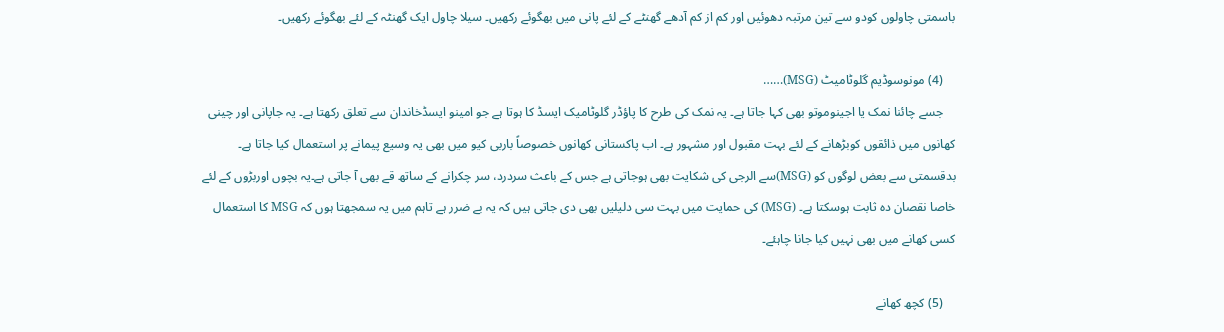باسمتی چاولوں کودو سے تین مرتبہ دھوئیں اور کم از کم آدھے گھنٹے کے لئے پانی میں بھگوئے رکھیں۔ سیلا چاول ایک گھنٹہ کے لئے بھگوئے رکھیں۔

    (4) مونوسوڈیم گلوٹامیٹ (MSG)……
    جسے چائنا نمک یا اجینوموتو بھی کہا جاتا ہے۔ یہ نمک کی طرح کا پاؤڈر گلوٹامیک ایسڈ کا ہوتا ہے جو امینو ایسڈخاندان سے تعلق رکھتا ہے۔ یہ جاپانی اور چینی کھانوں میں ذائقوں کوبڑھانے کے لئے بہت مقبول اور مشہور ہے۔ اب پاکستانی کھانوں خصوصاً باربی کیو میں بھی یہ وسیع پیمانے پر استعمال کیا جاتا ہے۔ بدقسمتی سے بعض لوگوں کو (MSG)سے الرجی کی شکایت بھی ہوجاتی ہے جس کے باعث سردرد، سر چکرانے کے ساتھ قے بھی آ جاتی ہے۔یہ بچوں اوربڑوں کے لئے خاصا نقصان دہ ثابت ہوسکتا ہے۔ (MSG) کی حمایت میں بہت سی دلیلیں بھی دی جاتی ہیں کہ یہ بے ضرر ہے تاہم میں یہ سمجھتا ہوں کہ MSG کا استعمال کسی کھانے میں بھی نہیں کیا جانا چاہئے۔

    (5) کچھ کھانے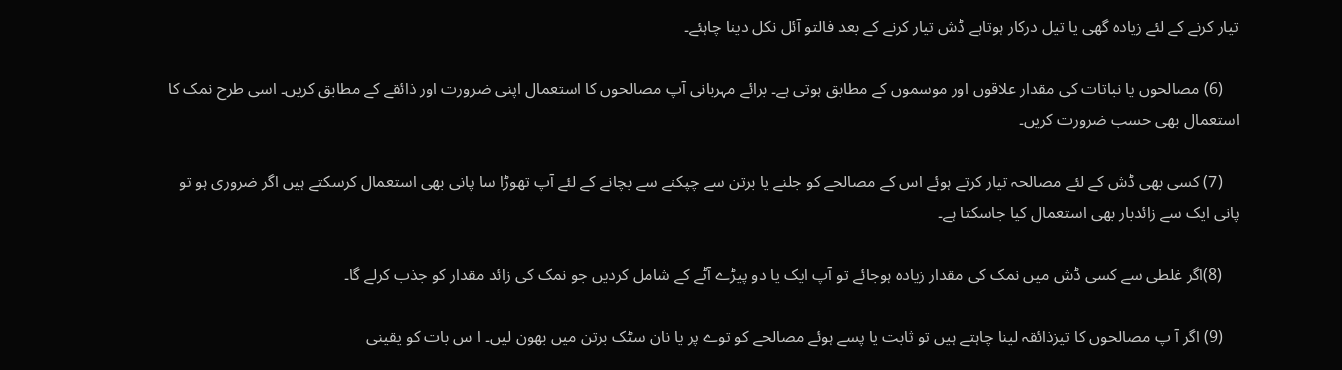تیار کرنے کے لئے زیادہ گھی یا تیل درکار ہوتاہے ڈش تیار کرنے کے بعد فالتو آئل نکل دینا چاہئے۔

    (6) مصالحوں یا نباتات کی مقدار علاقوں اور موسموں کے مطابق ہوتی ہے۔ برائے مہربانی آپ مصالحوں کا استعمال اپنی ضرورت اور ذائقے کے مطابق کریں۔ اسی طرح نمک کا استعمال بھی حسب ضرورت کریں۔

    (7) کسی بھی ڈش کے لئے مصالحہ تیار کرتے ہوئے اس کے مصالحے کو جلنے یا برتن سے چپکنے سے بچانے کے لئے آپ تھوڑا سا پانی بھی استعمال کرسکتے ہیں اگر ضروری ہو تو پانی ایک سے زائدبار بھی استعمال کیا جاسکتا ہے۔

    (8)اگر غلطی سے کسی ڈش میں نمک کی مقدار زیادہ ہوجائے تو آپ ایک یا دو پیڑے آٹے کے شامل کردیں جو نمک کی زائد مقدار کو جذب کرلے گا۔

    (9) اگر آ پ مصالحوں کا تیزذائقہ لینا چاہتے ہیں تو ثابت یا پسے ہوئے مصالحے کو توے پر یا نان سٹک برتن میں بھون لیں۔ ا س بات کو یقینی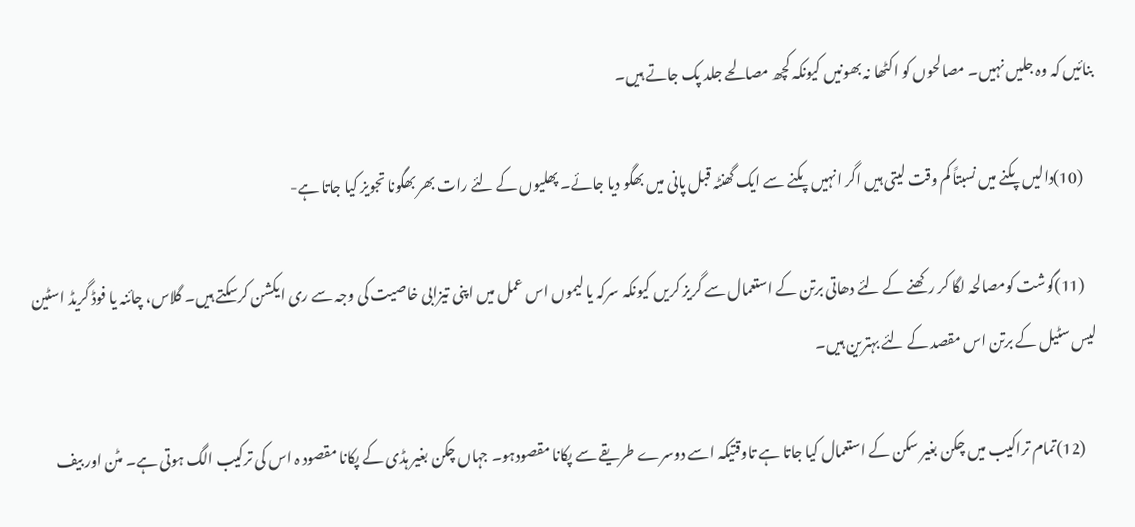بنائیں کہ وہ جلیں نہیں۔ مصالحوں کو اکٹھا نہ بھونیں کیونکہ کچھ مصالحے جلد پک جاتے ہیں۔

    (10)دالیں پکنے میں نسبتاً کم وقت لیتی ہیں اگر انہیں پکنے سے ایک گھنٹہ قبل پانی میں بھگو دیا جائے۔ پھلیوں کے لئے رات بھر بھگونا تجویز کیا جاتا ہے-

    (11)گوشت کومصالحہ لگا کر رکھنے کے لئے دھاتی برتن کے استعمال سے گریز کریں کیونکہ سرکہ یا لیموں اس عمل میں اپنی تیزابی خاصیت کی وجہ سے ری ایکشن کرسکتے ہیں۔ گلاس، چائنہ یا فوڈ گریڈ اسٹین لیس سٹیل کے برتن اس مقصد کے لئے بہترین ہیں۔

    (12)تمام تراکیب میں چکن بغیر سکن کے استعمال کیا جاتا ہے تاوقتیکہ اسے دوسرے طریقے سے پکانا مقصودہو۔ جہاں چکن بغیر ہڈی کے پکانا مقصود ہ اس کی ترکیب الگ ہوتی ہے۔ مٹن اور بیف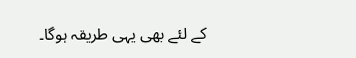کے لئے بھی یہی طریقہ ہوگا۔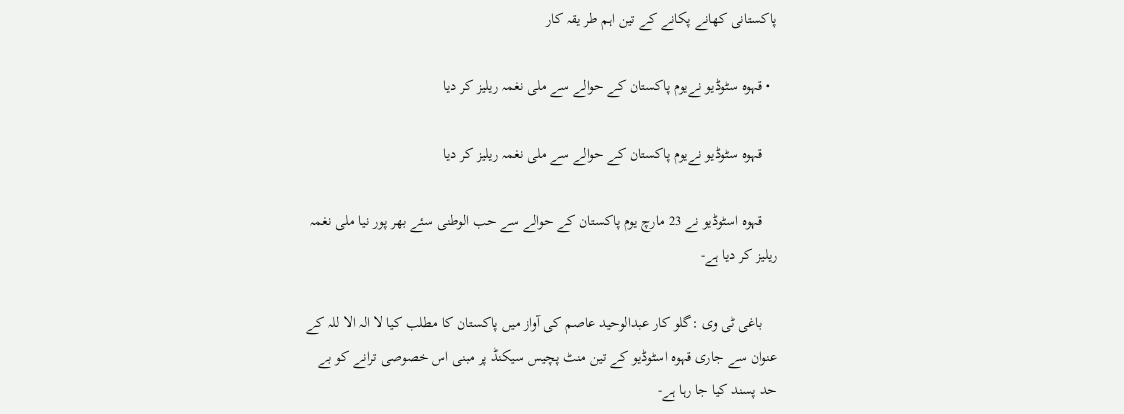پاکستانی کھانے پکانے کے تین اہم طر یقہ کار

  • قہوہ سٹوڈیو نےیوم پاکستان کے حوالے سے ملی نغمہ ریلیز کر دیا

    قہوہ سٹوڈیو نےیوم پاکستان کے حوالے سے ملی نغمہ ریلیز کر دیا

    قہوہ اسٹوڈیو نے 23 مارچ یوم پاکستان کے حوالے سے حب الوطنی سئے بھر پور نیا ملی نغمہ ریلیز کر دیا ہے-

    باغی ٹی وی :گلو کار عبدالوحید عاصم کی آواز میں پاکستان کا مطلب کیا لا الہ الا للہ کے عنوان سے جاری قہوہ اسٹوڈیو کے تین منٹ پچیس سیکنڈ پر مبنی اس خصوصی ترانے کو بے حد پسند کیا جا رہا ہے-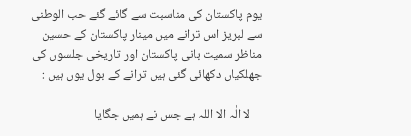یوم پاکستان کی مناسبت سے گائے گئے حب الوطنی سے لبریز اس ترانے میں مینار پاکستان کے حسین مناظر سمیت بانی پاکستان اور تاریخی جلسوں کی جھلکیاں دکھائی گئی ہیں ترانے کے بول یوں ہیں :

    لا الٰہ الا اللہ ہے جس نے ہمیں جگایا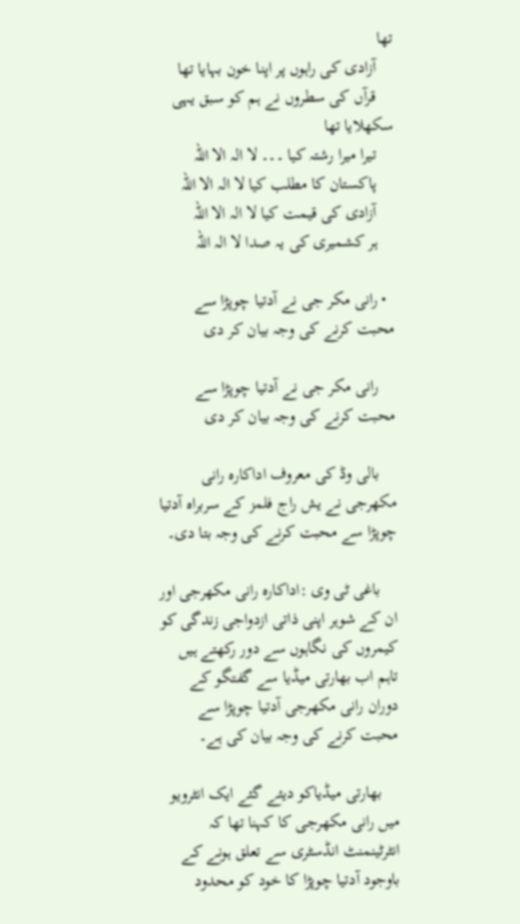تھا
    آزادی کی راہوں پر اپنا خون بہایا تھا
    قرآں کی سطروں نے ہم کو سبق یہی سکھلایا تھا
    تیرا میرا رشتہ کیا ۔۔۔ لا الہ الا اللہ
    پاکستان کا مطلب کیا لا الہ الا اللہ
    آزادی کی قیمت کیا لا الہ الا اللہ
    ہر کشمیری کی یہ صدا لا الہ اللہ

  • رانی مکر جی نے آدتیا چوپڑا سے محبت کرنے کی وجہ بیان کر دی

    رانی مکر جی نے آدتیا چوپڑا سے محبت کرنے کی وجہ بیان کر دی

    بالی وڈ کی معروف اداکارہ رانی مکھرجی نے یش راج فلمز کے سربراہ آدتیا چوپڑا سے محبت کرنے کی وجہ بتا دی۔

    باغی ٹی وی :اداکارہ رانی مکھرجی اور ان کے شوہر اپنی ذاتی ازدواجی زندگی کو کیمروں کی نگاہوں سے دور رکھتے ہیں تاہم اب بھارتی میڈیا سے گفتگو کے دوران رانی مکھرجی آدتیا چوپڑا سے محبت کرنے کی وجہ بیان کی ہے۔

    بھارتی میڈیاکو دیئے گئے ایک انٹرویو میں رانی مکھرجی کا کہنا تھا کہ انٹرٹینمنٹ انڈسٹری سے تعلق ہونے کے باوجود آدتیا چوپڑا کا خود کو محدود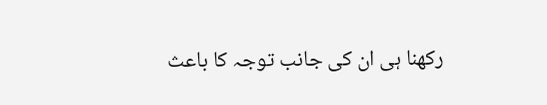رکھنا ہی ان کی جانب توجہ کا باعث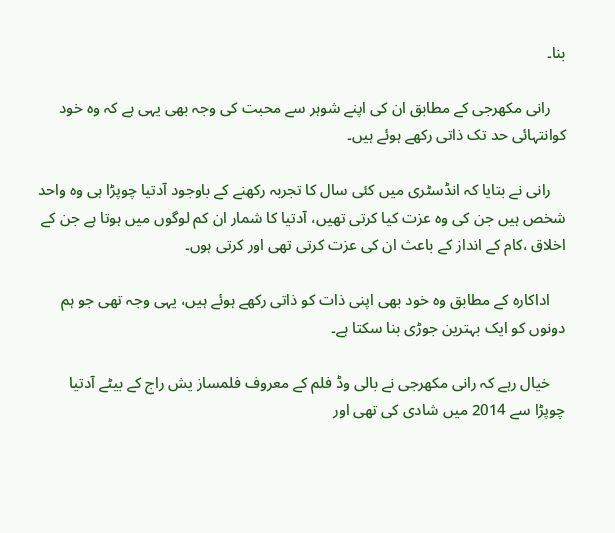بنا۔

    رانی مکھرجی کے مطابق ان کی اپنے شوہر سے محبت کی وجہ بھی یہی ہے کہ وہ خود کوانتہائی حد تک ذاتی رکھے ہوئے ہیں۔

    رانی نے بتایا کہ انڈسٹری میں کئی سال کا تجربہ رکھنے کے باوجود آدتیا چوپڑا ہی وہ واحد شخص ہیں جن کی وہ عزت کیا کرتی تھیں، آدتیا کا شمار ان کم لوگوں میں ہوتا ہے جن کے اخلاق ،کام کے انداز کے باعث ان کی عزت کرتی تھی اور کرتی ہوں۔

    اداکارہ کے مطابق وہ خود بھی اپنی ذات کو ذاتی رکھے ہوئے ہیں، یہی وجہ تھی جو ہم دونوں کو ایک بہترین جوڑی بنا سکتا ہے۔

    خیال رہے کہ رانی مکھرجی نے بالی وڈ فلم کے معروف فلمساز یش راج کے بیٹے آدتیا چوپڑا سے 2014 میں شادی کی تھی اور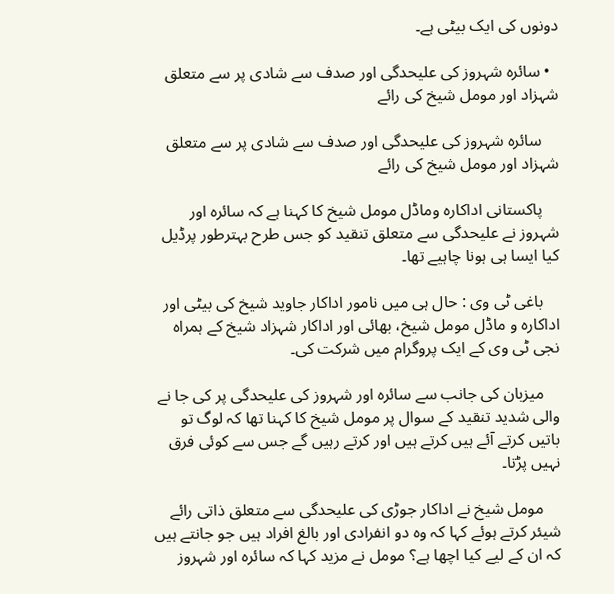دونوں کی ایک بیٹی ہے۔

  • سائرہ شہروز کی علیحدگی اور صدف سے شادی پر سے متعلق شہزاد اور مومل شیخ کی رائے

    سائرہ شہروز کی علیحدگی اور صدف سے شادی پر سے متعلق شہزاد اور مومل شیخ کی رائے

    پاکستانی اداکارہ وماڈل مومل شیخ کا کہنا ہے کہ سائرہ اور شہروز نے علیحدگی سے متعلق تنقید کو جس طرح بہترطور پرڈیل کیا ایسا ہی ہونا چاہیے تھا۔

    باغی ٹی وی : حال ہی میں نامور اداکار جاوید شیخ کی بیٹی اور اداکارہ و ماڈل مومل شیخ، بھائی اور اداکار شہزاد شیخ کے ہمراہ نجی ٹی وی کے ایک پروگرام میں شرکت کی۔

    میزبان کی جانب سے سائرہ اور شہروز کی علیحدگی پر کی جا نے والی شدید تنقید کے سوال پر مومل شیخ کا کہنا تھا کہ لوگ تو باتیں کرتے آئے ہیں کرتے ہیں اور کرتے رہیں گے جس سے کوئی فرق نہیں پڑتا۔

    مومل شیخ نے اداکار جوڑی کی علیحدگی سے متعلق ذاتی رائے شیئر کرتے ہوئے کہا کہ وہ دو انفرادی اور بالغ افراد ہیں جو جانتے ہیں کہ ان کے لیے کیا اچھا ہے؟ مومل نے مزید کہا کہ سائرہ اور شہروز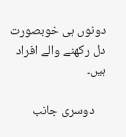دونوں ہی خوبصورت دل رکھنے والے افراد ہیں۔

    دوسری جانب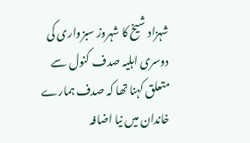شہزاد شیخ کا شہروز سبزواری کی دوسری اہلیہ صدف کنول سے متعلق کہنا تھا کہ صدف ہمارے خاندان میں نیا اضافہ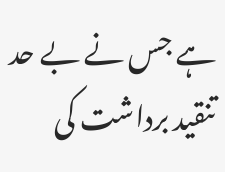ہے جس نے بے حد تنقید برداشت کی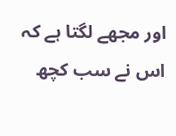اور مجھے لگتا ہے کہ اس نے سب کچھ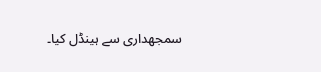سمجھداری سے ہینڈل کیا۔